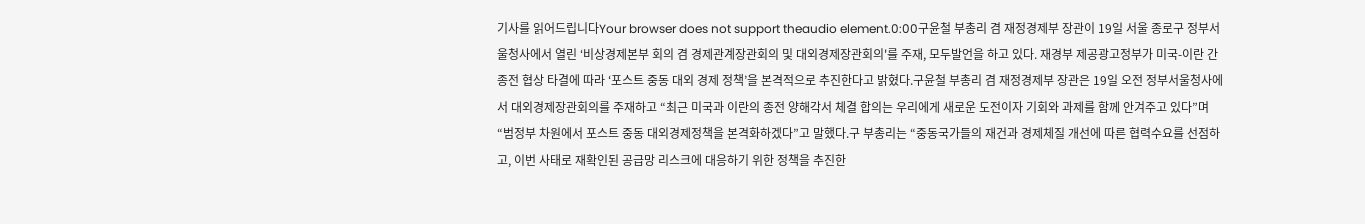기사를 읽어드립니다Your browser does not support theaudio element.0:00구윤철 부총리 겸 재정경제부 장관이 19일 서울 종로구 정부서울청사에서 열린 ‘비상경제본부 회의 겸 경제관계장관회의 및 대외경제장관회의'를 주재, 모두발언을 하고 있다. 재경부 제공광고정부가 미국-이란 간 종전 협상 타결에 따라 ‘포스트 중동 대외 경제 정책’을 본격적으로 추진한다고 밝혔다.구윤철 부총리 겸 재정경제부 장관은 19일 오전 정부서울청사에서 대외경제장관회의를 주재하고 “최근 미국과 이란의 종전 양해각서 체결 합의는 우리에게 새로운 도전이자 기회와 과제를 함께 안겨주고 있다”며 “범정부 차원에서 포스트 중동 대외경제정책을 본격화하겠다”고 말했다.구 부총리는 “중동국가들의 재건과 경제체질 개선에 따른 협력수요를 선점하고, 이번 사태로 재확인된 공급망 리스크에 대응하기 위한 정책을 추진한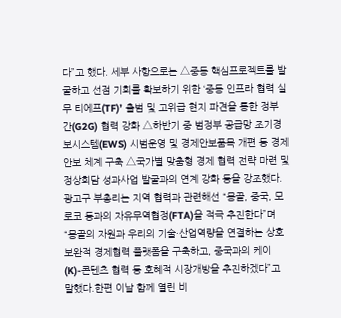다”고 했다. 세부 사항으로는 △중동 핵심프로젝트를 발굴하고 선점 기회를 확보하기 위한 ‘중동 인프라 협력 실무 티에프(TF)’ 출범 및 고위급 현지 파견을 통한 정부 간(G2G) 협력 강화 △하반기 중 범정부 공급망 조기경보시스템(EWS) 시범운영 및 경제안보품목 개편 등 경제 안보 체계 구축 △국가별 맞춤형 경제 협력 전략 마련 및 정상회담 성과사업 발굴과의 연계 강화 등을 강조했다.광고구 부총리는 지역 협력과 관련해선 “몽골, 중국, 모로코 등과의 자유무역협정(FTA)을 적극 추진한다”며 “몽골의 자원과 우리의 기술·산업역량을 연결하는 상호 보완적 경제협력 플랫폼을 구축하고, 중국과의 케이(K)-콘텐츠 협력 등 호혜적 시장개방을 추진하겠다”고 말했다.한편 이날 함께 열린 비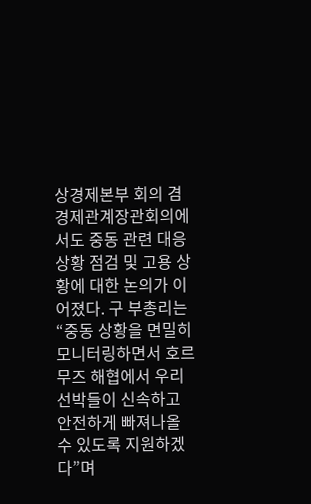상경제본부 회의 겸 경제관계장관회의에서도 중동 관련 대응 상황 점검 및 고용 상황에 대한 논의가 이어졌다. 구 부총리는 “중동 상황을 면밀히 모니터링하면서 호르무즈 해협에서 우리 선박들이 신속하고 안전하게 빠져나올 수 있도록 지원하겠다”며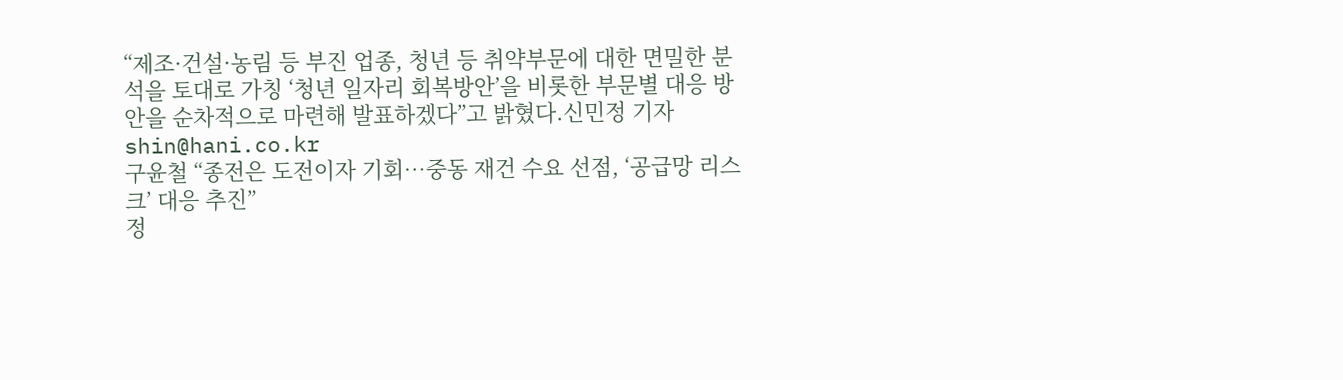“제조·건설·농림 등 부진 업종, 청년 등 취약부문에 대한 면밀한 분석을 토대로 가칭 ‘청년 일자리 회복방안’을 비롯한 부문별 대응 방안을 순차적으로 마련해 발표하겠다”고 밝혔다.신민정 기자 shin@hani.co.kr
구윤철 “종전은 도전이자 기회…중동 재건 수요 선점, ‘공급망 리스크’ 대응 추진”
정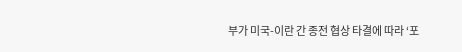부가 미국-이란 간 종전 협상 타결에 따라 ‘포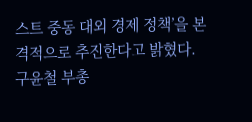스트 중동 대외 경제 정책’을 본격적으로 추진한다고 밝혔다. 구윤철 부총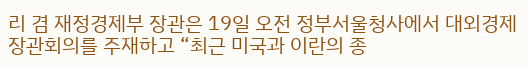리 겸 재정경제부 장관은 19일 오전 정부서울청사에서 대외경제장관회의를 주재하고 “최근 미국과 이란의 종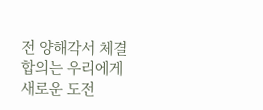전 양해각서 체결 합의는 우리에게 새로운 도전